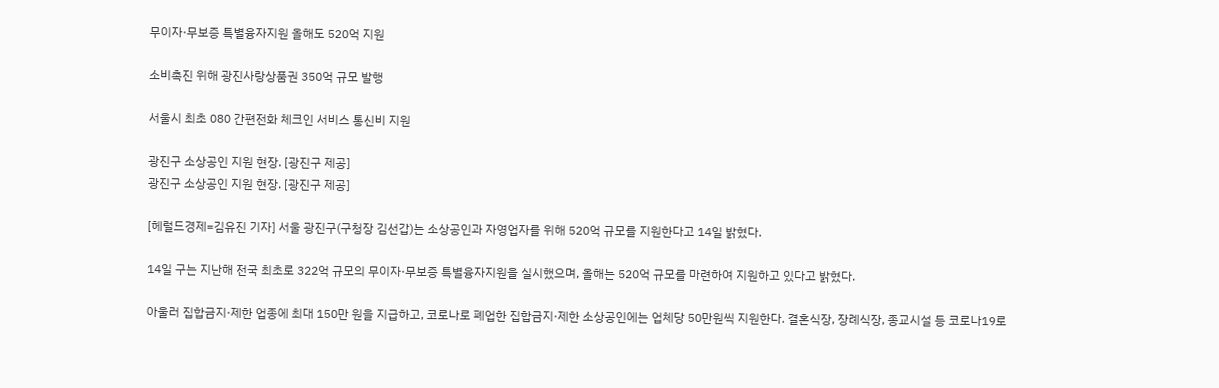무이자·무보증 특별융자지원 올해도 520억 지원

소비촉진 위해 광진사랑상품권 350억 규모 발행

서울시 최초 080 간편전화 체크인 서비스 통신비 지원

광진구 소상공인 지원 현장. [광진구 제공]
광진구 소상공인 지원 현장. [광진구 제공]

[헤럴드경제=김유진 기자] 서울 광진구(구청장 김선갑)는 소상공인과 자영업자를 위해 520억 규모를 지원한다고 14일 밝혔다.

14일 구는 지난해 전국 최초로 322억 규모의 무이자·무보증 특별융자지원을 실시했으며, 올해는 520억 규모를 마련하여 지원하고 있다고 밝혔다.

아울러 집합금지·제한 업종에 최대 150만 원을 지급하고, 코로나로 폐업한 집합금지·제한 소상공인에는 업체당 50만원씩 지원한다. 결혼식장, 장례식장, 종교시설 등 코로나19로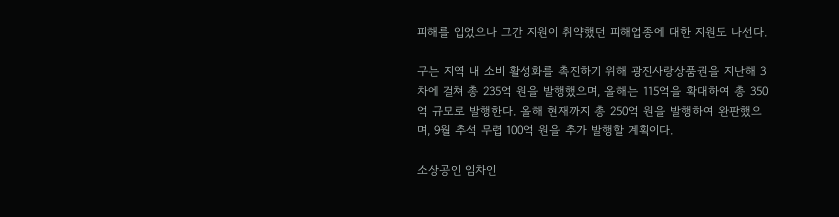피해를 입었으나 그간 지원이 취약했던 피해업종에 대한 지원도 나선다.

구는 지역 내 소비 활성화를 촉진하기 위해 광진사랑상품권을 지난해 3차에 걸쳐 총 235억 원을 발행했으며, 올해는 115억을 확대하여 총 350억 규모로 발행한다. 올해 현재까지 총 250억 원을 발행하여 완판했으며, 9월 추석 무렵 100억 원을 추가 발행할 계획이다.

소상공인 임차인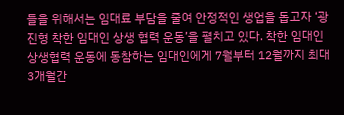들을 위해서는 임대료 부담을 줄여 안정적인 생업을 돕고자 ‘광진형 착한 임대인 상생 협력 운동’을 펼치고 있다. 착한 임대인 상생협력 운동에 동참하는 임대인에게 7월부터 12월까지 최대 3개월간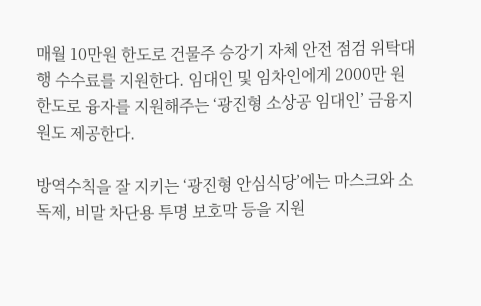매월 10만원 한도로 건물주 승강기 자체 안전 점검 위탁대행 수수료를 지원한다. 임대인 및 임차인에게 2000만 원 한도로 융자를 지원해주는 ‘광진형 소상공 임대인’ 금융지원도 제공한다.

방역수칙을 잘 지키는 ‘광진형 안심식당’에는 마스크와 소독제, 비말 차단용 투명 보호막 등을 지원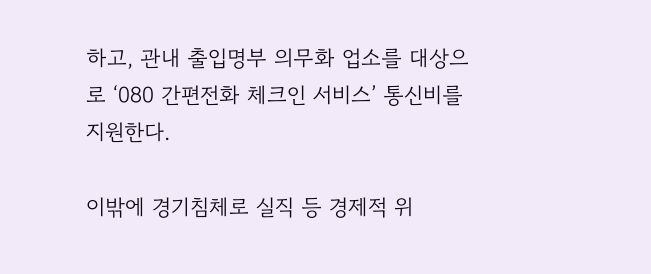하고, 관내 출입명부 의무화 업소를 대상으로 ‘080 간편전화 체크인 서비스’ 통신비를 지원한다.

이밖에 경기침체로 실직 등 경제적 위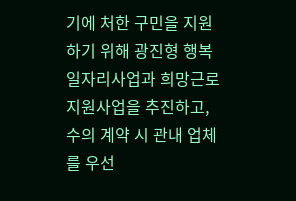기에 처한 구민을 지원하기 위해 광진형 행복일자리사업과 희망근로 지원사업을 추진하고, 수의 계약 시 관내 업체를 우선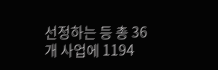선정하는 등 총 36개 사업에 1194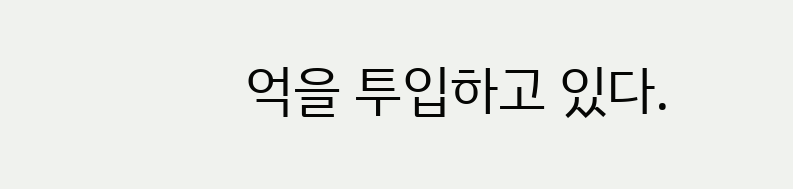억을 투입하고 있다.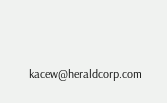kacew@heraldcorp.com